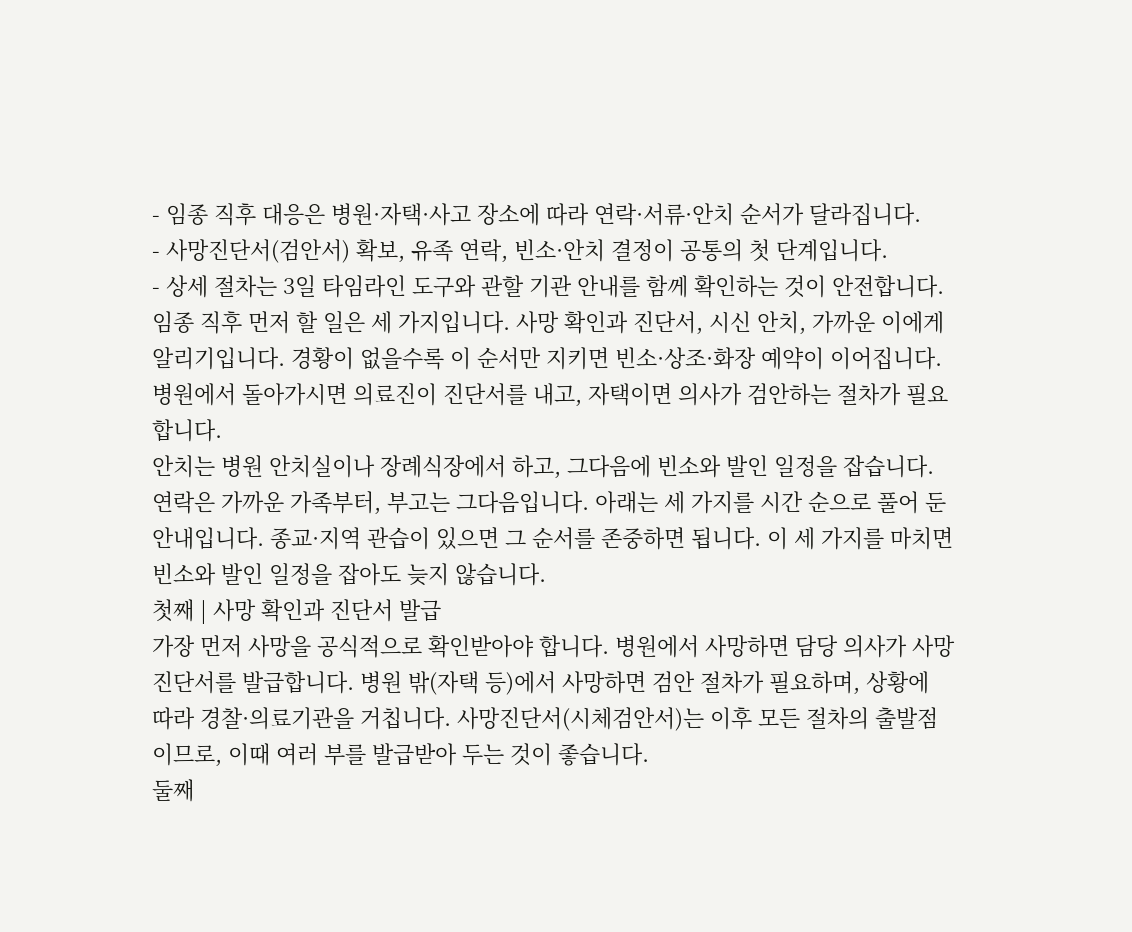- 임종 직후 대응은 병원·자택·사고 장소에 따라 연락·서류·안치 순서가 달라집니다.
- 사망진단서(검안서) 확보, 유족 연락, 빈소·안치 결정이 공통의 첫 단계입니다.
- 상세 절차는 3일 타임라인 도구와 관할 기관 안내를 함께 확인하는 것이 안전합니다.
임종 직후 먼저 할 일은 세 가지입니다. 사망 확인과 진단서, 시신 안치, 가까운 이에게 알리기입니다. 경황이 없을수록 이 순서만 지키면 빈소·상조·화장 예약이 이어집니다. 병원에서 돌아가시면 의료진이 진단서를 내고, 자택이면 의사가 검안하는 절차가 필요합니다.
안치는 병원 안치실이나 장례식장에서 하고, 그다음에 빈소와 발인 일정을 잡습니다. 연락은 가까운 가족부터, 부고는 그다음입니다. 아래는 세 가지를 시간 순으로 풀어 둔 안내입니다. 종교·지역 관습이 있으면 그 순서를 존중하면 됩니다. 이 세 가지를 마치면 빈소와 발인 일정을 잡아도 늦지 않습니다.
첫째 | 사망 확인과 진단서 발급
가장 먼저 사망을 공식적으로 확인받아야 합니다. 병원에서 사망하면 담당 의사가 사망진단서를 발급합니다. 병원 밖(자택 등)에서 사망하면 검안 절차가 필요하며, 상황에 따라 경찰·의료기관을 거칩니다. 사망진단서(시체검안서)는 이후 모든 절차의 출발점이므로, 이때 여러 부를 발급받아 두는 것이 좋습니다.
둘째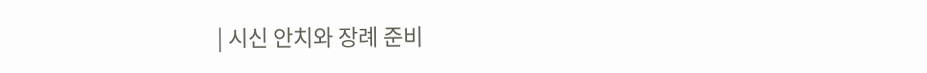| 시신 안치와 장례 준비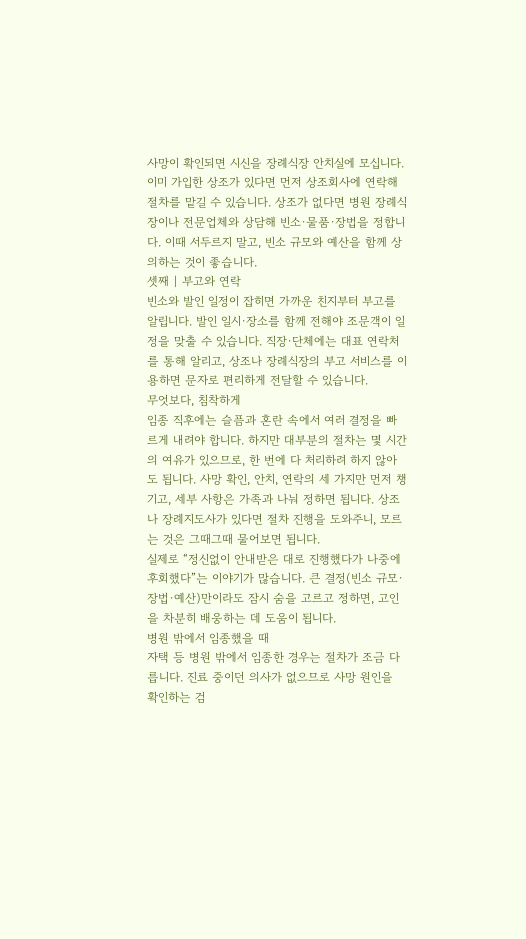사망이 확인되면 시신을 장례식장 안치실에 모십니다. 이미 가입한 상조가 있다면 먼저 상조회사에 연락해 절차를 맡길 수 있습니다. 상조가 없다면 병원 장례식장이나 전문업체와 상담해 빈소·물품·장법을 정합니다. 이때 서두르지 말고, 빈소 규모와 예산을 함께 상의하는 것이 좋습니다.
셋째 | 부고와 연락
빈소와 발인 일정이 잡히면 가까운 친지부터 부고를 알립니다. 발인 일시·장소를 함께 전해야 조문객이 일정을 맞출 수 있습니다. 직장·단체에는 대표 연락처를 통해 알리고, 상조나 장례식장의 부고 서비스를 이용하면 문자로 편리하게 전달할 수 있습니다.
무엇보다, 침착하게
임종 직후에는 슬픔과 혼란 속에서 여러 결정을 빠르게 내려야 합니다. 하지만 대부분의 절차는 몇 시간의 여유가 있으므로, 한 번에 다 처리하려 하지 않아도 됩니다. 사망 확인, 안치, 연락의 세 가지만 먼저 챙기고, 세부 사항은 가족과 나눠 정하면 됩니다. 상조나 장례지도사가 있다면 절차 진행을 도와주니, 모르는 것은 그때그때 물어보면 됩니다.
실제로 “정신없이 안내받은 대로 진행했다가 나중에 후회했다”는 이야기가 많습니다. 큰 결정(빈소 규모·장법·예산)만이라도 잠시 숨을 고르고 정하면, 고인을 차분히 배웅하는 데 도움이 됩니다.
병원 밖에서 임종했을 때
자택 등 병원 밖에서 임종한 경우는 절차가 조금 다릅니다. 진료 중이던 의사가 없으므로 사망 원인을 확인하는 검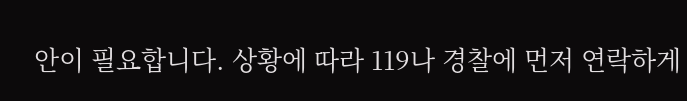안이 필요합니다. 상황에 따라 119나 경찰에 먼저 연락하게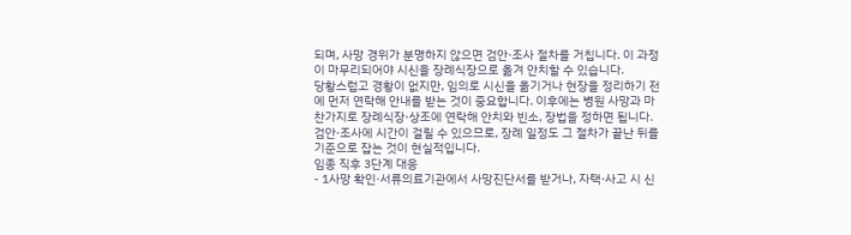되며, 사망 경위가 분명하지 않으면 검안·조사 절차를 거칩니다. 이 과정이 마무리되어야 시신을 장례식장으로 옮겨 안치할 수 있습니다.
당황스럽고 경황이 없지만, 임의로 시신을 옮기거나 현장을 정리하기 전에 먼저 연락해 안내를 받는 것이 중요합니다. 이후에는 병원 사망과 마찬가지로 장례식장·상조에 연락해 안치와 빈소, 장법을 정하면 됩니다. 검안·조사에 시간이 걸릴 수 있으므로, 장례 일정도 그 절차가 끝난 뒤를 기준으로 잡는 것이 현실적입니다.
임종 직후 3단계 대응
- 1사망 확인·서류의료기관에서 사망진단서를 받거나, 자택·사고 시 신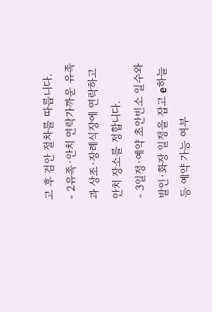고 후 검안 절차를 따릅니다.
- 2유족·안치 연락가까운 유족과 상조·장례식장에 연락하고 안치 장소를 정합니다.
- 3일정·예약 초안빈소 일수와 발인·화장 일정을 잡고 e하늘 등 예약 가능 여부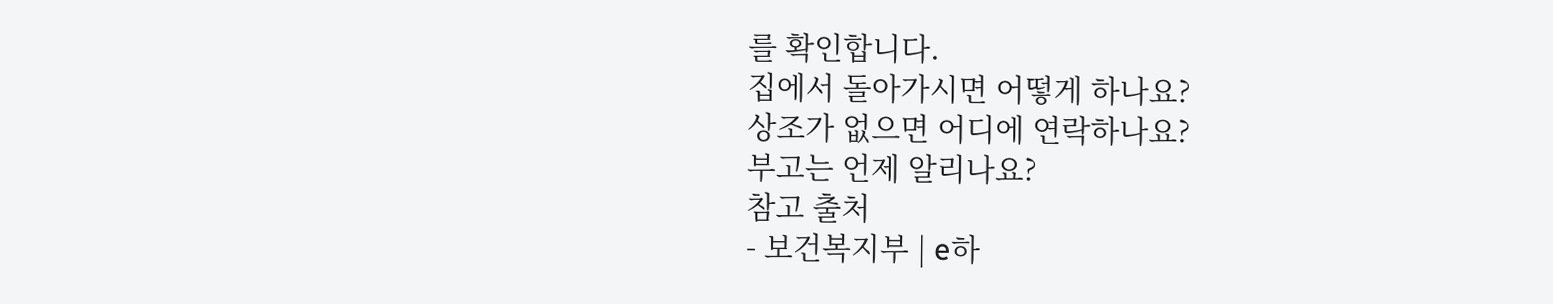를 확인합니다.
집에서 돌아가시면 어떻게 하나요?
상조가 없으면 어디에 연락하나요?
부고는 언제 알리나요?
참고 출처
- 보건복지부 | e하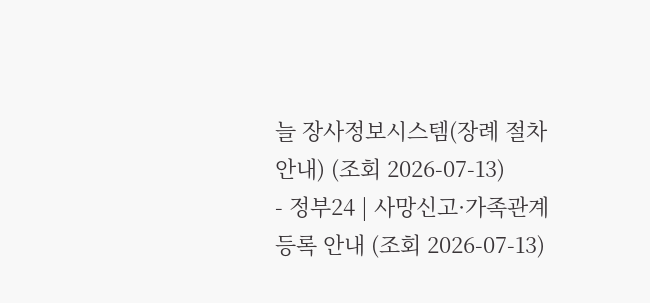늘 장사정보시스템(장례 절차 안내) (조회 2026-07-13)
- 정부24 | 사망신고·가족관계 등록 안내 (조회 2026-07-13)